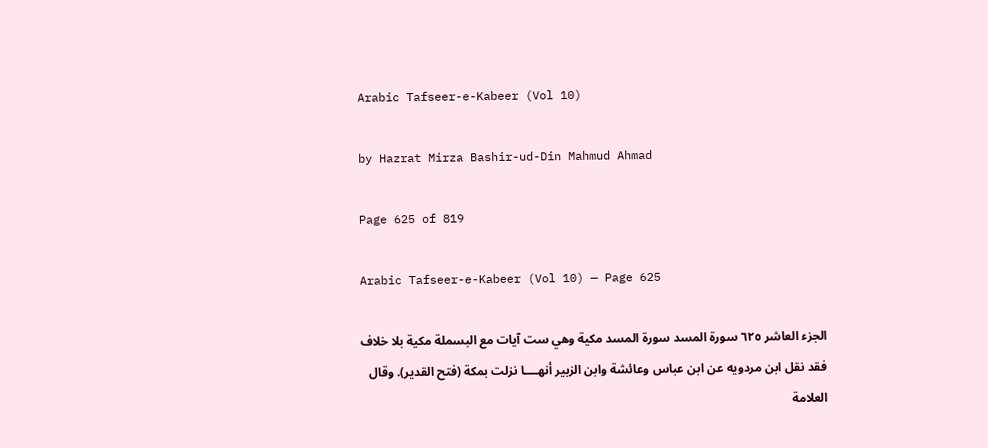Arabic Tafseer-e-Kabeer (Vol 10)

by Hazrat Mirza Bashir-ud-Din Mahmud Ahmad

Page 625 of 819

Arabic Tafseer-e-Kabeer (Vol 10) — Page 625

الجزء العاشر ٦٢٥ سورة المسد سورة المسد مكية وهي ست آيات مع البسملة مكية بلا خلاف فقد نقل ابن مردويه عن ابن عباس وعائشة وابن الزبير أنهــــا نزلت بمكة (فتح القدير). وقال العلامة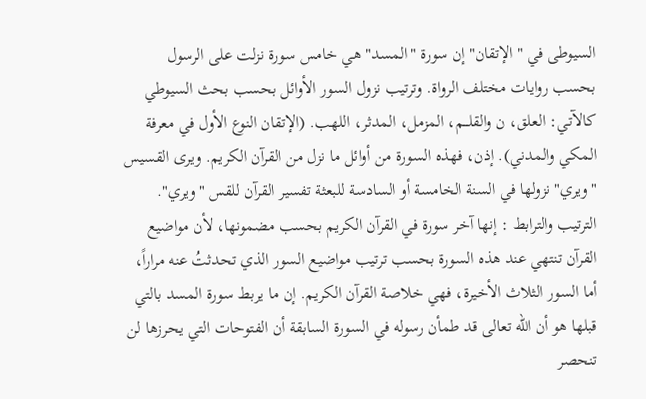السيوطى في "الإتقان" إن سورة "المسد" هي خامس سورة نزلت على الرسول بحسب روایات مختلف الرواة. وترتيب نزول السور الأوائل بحسب بحث السيوطي كالآتي: العلق، ن والقلـــم، المزمل، المدثر، اللهب. (الإتقان النوع الأول في معرفة المكي والمدني). إذن، فهذه السورة من أوائل ما نزل من القرآن الكريم. ويرى القسيس "ويري" نزولها في السنة الخامسة أو السادسة للبعثة تفسير القرآن للقس "ويري". الترتيب والترابط : إنها آخر سورة في القرآن الكريم بحسب مضمونها، لأن مواضيع القرآن تنتهي عند هذه السورة بحسب ترتيب مواضيع السور الذي تحدثتُ عنه مراراً، أما السور الثلاث الأخيرة، فهي خلاصة القرآن الكريم. إن ما يربط سورة المسد بالتي قبلها هو أن الله تعالى قد طمأن رسوله في السورة السابقة أن الفتوحات التي يحرزها لن تنحصر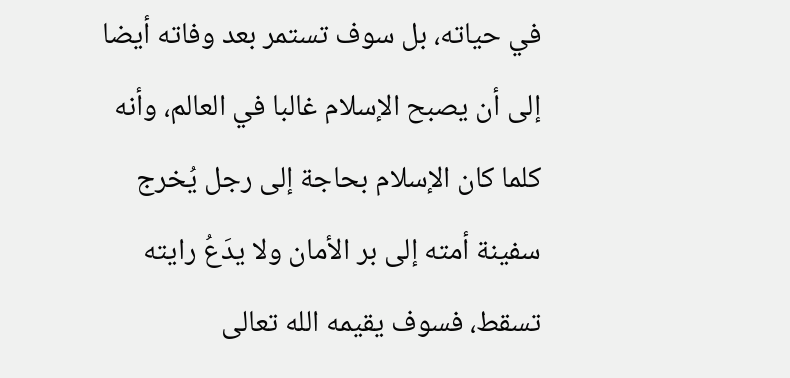في حياته، بل سوف تستمر بعد وفاته أيضا إلى أن يصبح الإسلام غالبا في العالم، وأنه كلما كان الإسلام بحاجة إلى رجل يُخرج سفينة أمته إلى بر الأمان ولا يدَعُ رايته تسقط، فسوف يقيمه الله تعالى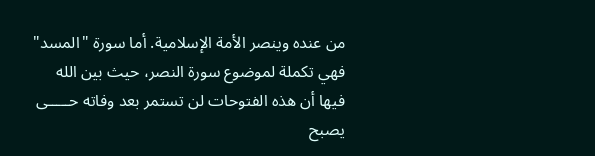من عنده وينصر الأمة الإسلامية. أما سورة "المسد" فهي تكملة لموضوع سورة النصر، حيث بين الله فيها أن هذه الفتوحات لن تستمر بعد وفاته حـــــى يصبح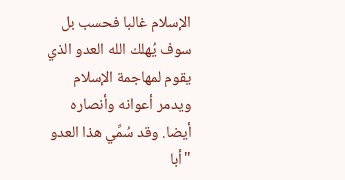الإسلام غالبا فحسب بل سوف يُهلك الله العدو الذي يقوم لمهاجمة الإسلام ويدمر أعوانه وأنصاره أيضا. وقد سُمِّي هذا العدو "أبا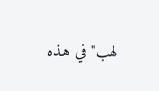لهب" في هـذه